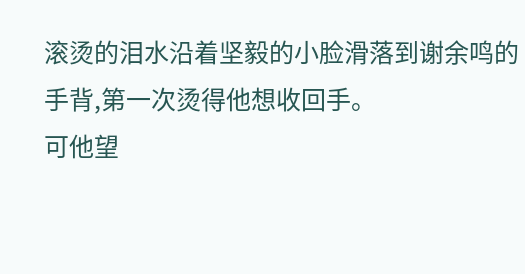滚烫的泪水沿着坚毅的小脸滑落到谢余鸣的手背,第一次烫得他想收回手。
可他望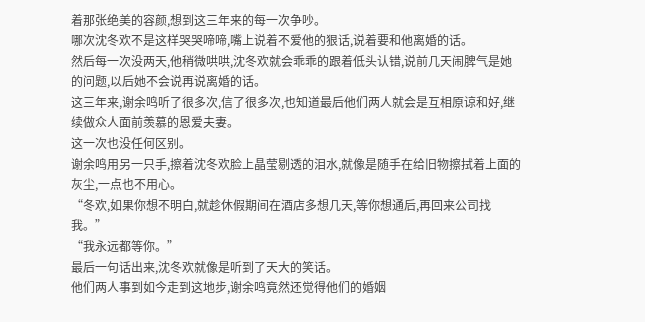着那张绝美的容颜,想到这三年来的每一次争吵。
哪次沈冬欢不是这样哭哭啼啼,嘴上说着不爱他的狠话,说着要和他离婚的话。
然后每一次没两天,他稍微哄哄,沈冬欢就会乖乖的跟着低头认错,说前几天闹脾气是她的问题,以后她不会说再说离婚的话。
这三年来,谢余鸣听了很多次,信了很多次,也知道最后他们两人就会是互相原谅和好,继续做众人面前羡慕的恩爱夫妻。
这一次也没任何区别。
谢余鸣用另一只手,擦着沈冬欢脸上晶莹剔透的泪水,就像是随手在给旧物擦拭着上面的灰尘,一点也不用心。
“冬欢,如果你想不明白,就趁休假期间在酒店多想几天,等你想通后,再回来公司找我。”
“我永远都等你。”
最后一句话出来,沈冬欢就像是听到了天大的笑话。
他们两人事到如今走到这地步,谢余鸣竟然还觉得他们的婚姻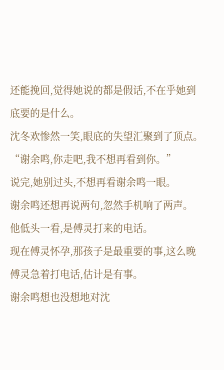还能挽回,觉得她说的都是假话,不在乎她到底要的是什么。
沈冬欢惨然一笑,眼底的失望汇聚到了顶点。
“谢余鸣,你走吧,我不想再看到你。”
说完,她别过头,不想再看谢余鸣一眼。
谢余鸣还想再说两句,忽然手机响了两声。
他低头一看,是傅灵打来的电话。
现在傅灵怀孕,那孩子是最重要的事,这么晚傅灵急着打电话,估计是有事。
谢余鸣想也没想地对沈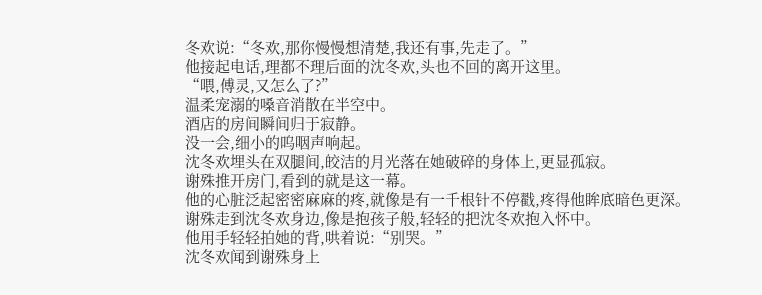冬欢说:“冬欢,那你慢慢想清楚,我还有事,先走了。”
他接起电话,理都不理后面的沈冬欢,头也不回的离开这里。
“喂,傅灵,又怎么了?”
温柔宠溺的嗓音消散在半空中。
酒店的房间瞬间归于寂静。
没一会,细小的呜咽声响起。
沈冬欢埋头在双腿间,皎洁的月光落在她破碎的身体上,更显孤寂。
谢殊推开房门,看到的就是这一幕。
他的心脏泛起密密麻麻的疼,就像是有一千根针不停戳,疼得他眸底暗色更深。
谢殊走到沈冬欢身边,像是抱孩子般,轻轻的把沈冬欢抱入怀中。
他用手轻轻拍她的背,哄着说:“别哭。”
沈冬欢闻到谢殊身上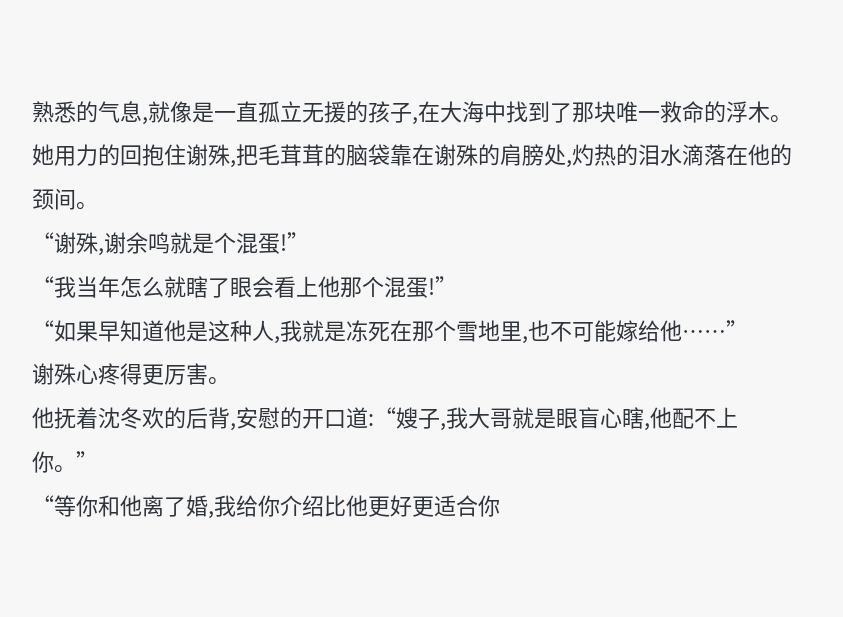熟悉的气息,就像是一直孤立无援的孩子,在大海中找到了那块唯一救命的浮木。
她用力的回抱住谢殊,把毛茸茸的脑袋靠在谢殊的肩膀处,灼热的泪水滴落在他的颈间。
“谢殊,谢余鸣就是个混蛋!”
“我当年怎么就瞎了眼会看上他那个混蛋!”
“如果早知道他是这种人,我就是冻死在那个雪地里,也不可能嫁给他……”
谢殊心疼得更厉害。
他抚着沈冬欢的后背,安慰的开口道:“嫂子,我大哥就是眼盲心瞎,他配不上你。”
“等你和他离了婚,我给你介绍比他更好更适合你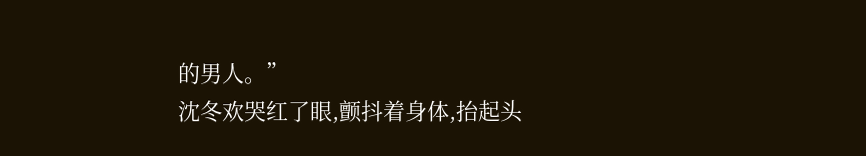的男人。”
沈冬欢哭红了眼,颤抖着身体,抬起头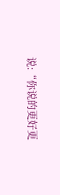说:“你说的更好更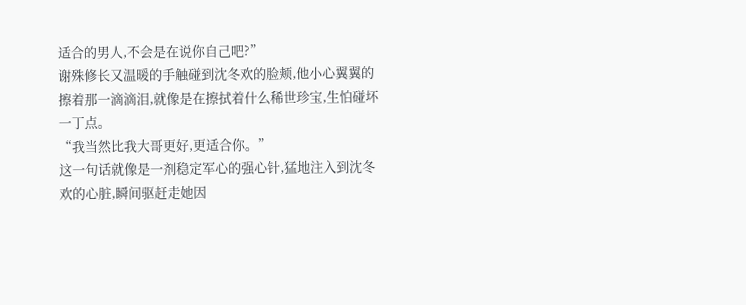适合的男人,不会是在说你自己吧?”
谢殊修长又温暖的手触碰到沈冬欢的脸颊,他小心翼翼的擦着那一滴滴泪,就像是在擦拭着什么稀世珍宝,生怕碰坏一丁点。
“我当然比我大哥更好,更适合你。”
这一句话就像是一剂稳定军心的强心针,猛地注入到沈冬欢的心脏,瞬间驱赶走她因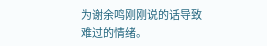为谢余鸣刚刚说的话导致难过的情绪。